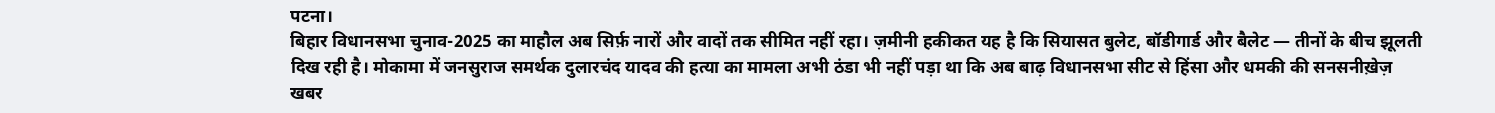पटना।
बिहार विधानसभा चुनाव-2025 का माहौल अब सिर्फ़ नारों और वादों तक सीमित नहीं रहा। ज़मीनी हकीकत यह है कि सियासत बुलेट, बॉडीगार्ड और बैलेट — तीनों के बीच झूलती दिख रही है। मोकामा में जनसुराज समर्थक दुलारचंद यादव की हत्या का मामला अभी ठंडा भी नहीं पड़ा था कि अब बाढ़ विधानसभा सीट से हिंसा और धमकी की सनसनीख़ेज़ खबर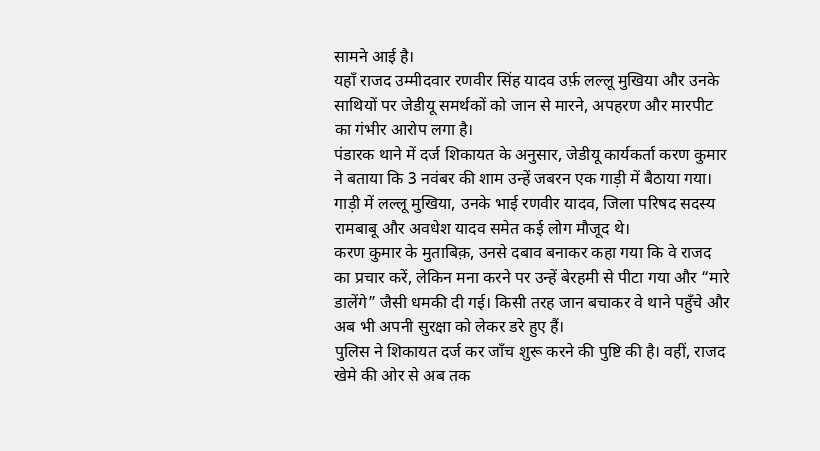सामने आई है।
यहाँ राजद उम्मीदवार रणवीर सिंह यादव उर्फ़ लल्लू मुखिया और उनके साथियों पर जेडीयू समर्थकों को जान से मारने, अपहरण और मारपीट का गंभीर आरोप लगा है।
पंडारक थाने में दर्ज शिकायत के अनुसार, जेडीयू कार्यकर्ता करण कुमार ने बताया कि 3 नवंबर की शाम उन्हें जबरन एक गाड़ी में बैठाया गया। गाड़ी में लल्लू मुखिया, उनके भाई रणवीर यादव, जिला परिषद सदस्य रामबाबू और अवधेश यादव समेत कई लोग मौजूद थे।
करण कुमार के मुताबिक़, उनसे दबाव बनाकर कहा गया कि वे राजद का प्रचार करें, लेकिन मना करने पर उन्हें बेरहमी से पीटा गया और “मारे डालेंगे” जैसी धमकी दी गई। किसी तरह जान बचाकर वे थाने पहुँचे और अब भी अपनी सुरक्षा को लेकर डरे हुए हैं।
पुलिस ने शिकायत दर्ज कर जाँच शुरू करने की पुष्टि की है। वहीं, राजद खेमे की ओर से अब तक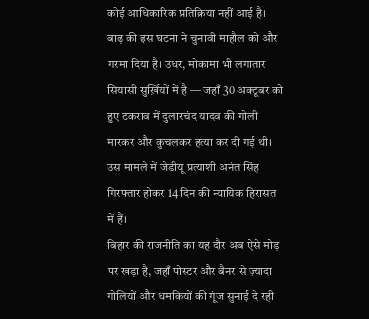कोई आधिकारिक प्रतिक्रिया नहीं आई है।
बाढ़ की इस घटना ने चुनावी माहौल को और गरमा दिया है। उधर, मोकामा भी लगातार सियासी सुर्ख़ियों में है — जहाँ 30 अक्टूबर को हुए टकराव में दुलारचंद यादव की गोली मारकर और कुचलकर हत्या कर दी गई थी। उस मामले में जेडीयू प्रत्याशी अनंत सिंह गिरफ्तार होकर 14 दिन की न्यायिक हिरासत में हैं।
बिहार की राजनीति का यह दौर अब ऐसे मोड़ पर खड़ा है, जहाँ पोस्टर और बैनर से ज़्यादा गोलियों और धमकियों की गूंज सुनाई दे रही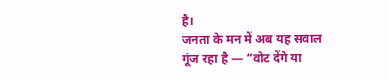है।
जनता के मन में अब यह सवाल गूंज रहा है — “वोट देंगे या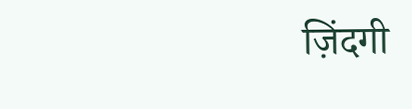ज़िंदगी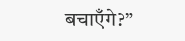बचाएँगे?”